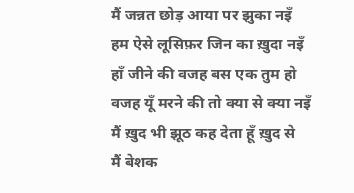मैं जन्नत छोड़ आया पर झुका नइॅं
हम ऐसे लूसिफ़र जिन का ख़ुदा नइॅं
हाँ जीने की वजह बस एक तुम हो
वजह यूँ मरने की तो क्या से क्या नइॅं
मैं ख़ुद भी झूठ कह देता हूँ ख़ुद से
मैं बेशक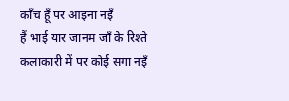काँच हूँ पर आइना नइॅं
हैं भाई यार जानम जाँ के रिश्ते
कलाकारी में पर कोई सगा नइॅं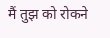मैं तुझ को रोकने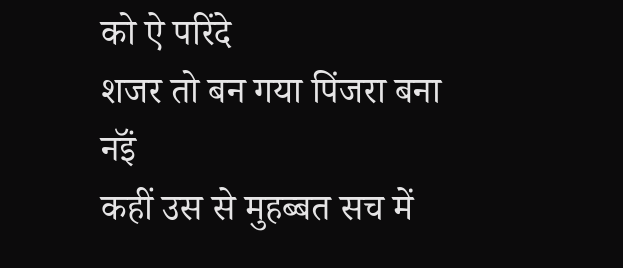को ऐ परिंदे
शजर तो बन गया पिंजरा बना नइॅं
कहीं उस से मुहब्बत सच में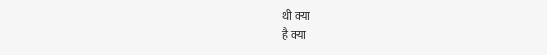थी क्या
है क्या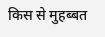किस से मुहब्बत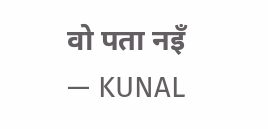वो पता नइॅं
— KUNAL